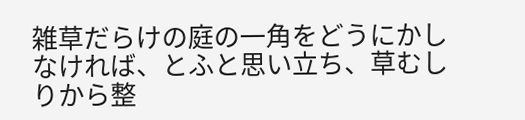雑草だらけの庭の一角をどうにかしなければ、とふと思い立ち、草むしりから整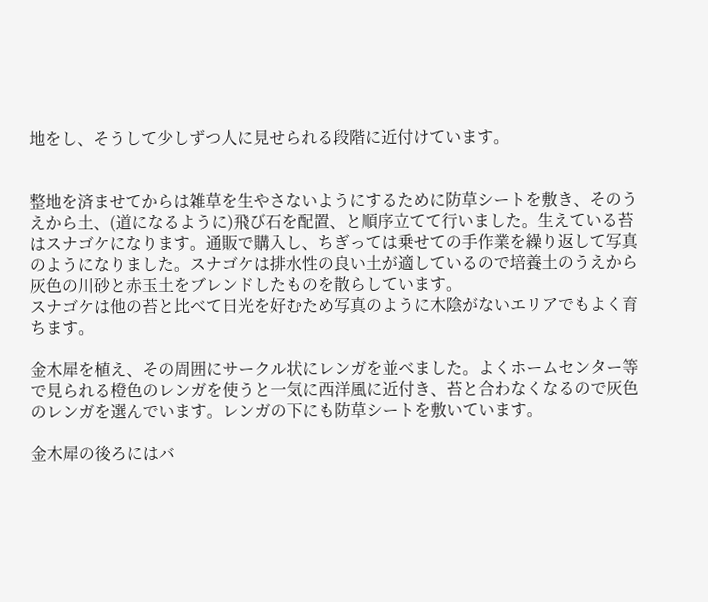地をし、そうして少しずつ人に見せられる段階に近付けています。


整地を済ませてからは雑草を生やさないようにするために防草シートを敷き、そのうえから土、(道になるように)飛び石を配置、と順序立てて行いました。生えている苔はスナゴケになります。通販で購入し、ちぎっては乗せての手作業を繰り返して写真のようになりました。スナゴケは排水性の良い土が適しているので培養土のうえから灰色の川砂と赤玉土をブレンドしたものを散らしています。
スナゴケは他の苔と比べて日光を好むため写真のように木陰がないエリアでもよく育ちます。

金木犀を植え、その周囲にサークル状にレンガを並べました。よくホームセンター等で見られる橙色のレンガを使うと一気に西洋風に近付き、苔と合わなくなるので灰色のレンガを選んでいます。レンガの下にも防草シートを敷いています。

金木犀の後ろにはバ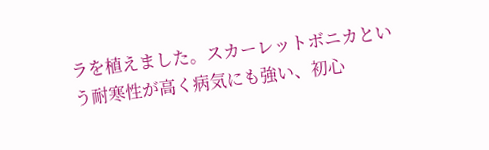ラを植えました。スカーレットボニカという耐寒性が高く病気にも強い、初心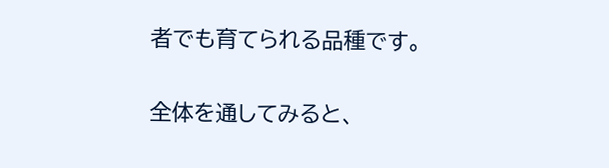者でも育てられる品種です。

全体を通してみると、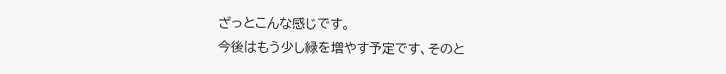ざっとこんな感じです。
今後はもう少し緑を増やす予定です、そのと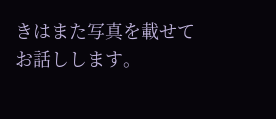きはまた写真を載せてお話しします。